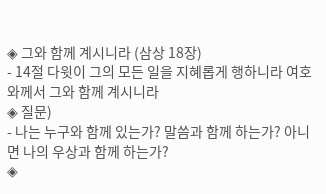◈ 그와 함께 계시니라 (삼상 18장)
- 14절 다윗이 그의 모든 일을 지혜롭게 행하니라 여호와께서 그와 함께 계시니라
◈ 질문)
- 나는 누구와 함께 있는가? 말씀과 함께 하는가? 아니면 나의 우상과 함께 하는가?
◈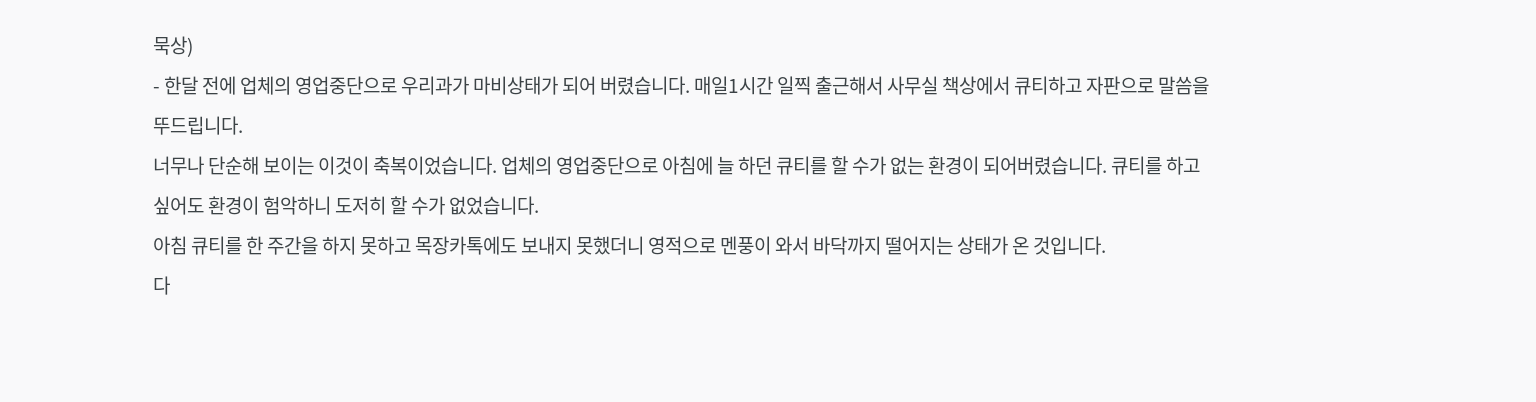묵상)
- 한달 전에 업체의 영업중단으로 우리과가 마비상태가 되어 버렸습니다. 매일1시간 일찍 출근해서 사무실 책상에서 큐티하고 자판으로 말씀을 뚜드립니다.
너무나 단순해 보이는 이것이 축복이었습니다. 업체의 영업중단으로 아침에 늘 하던 큐티를 할 수가 없는 환경이 되어버렸습니다. 큐티를 하고 싶어도 환경이 험악하니 도저히 할 수가 없었습니다.
아침 큐티를 한 주간을 하지 못하고 목장카톡에도 보내지 못했더니 영적으로 멘풍이 와서 바닥까지 떨어지는 상태가 온 것입니다.
다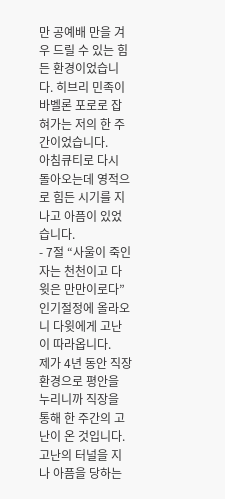만 공예배 만을 겨우 드릴 수 있는 힘든 환경이었습니다. 히브리 민족이 바벨론 포로로 잡혀가는 저의 한 주간이었습니다.
아침큐티로 다시 돌아오는데 영적으로 힘든 시기를 지나고 아픔이 있었습니다.
- 7절 “사울이 죽인 자는 천천이고 다윗은 만만이로다” 인기절정에 올라오니 다윗에게 고난이 따라옵니다.
제가 4년 동안 직장환경으로 평안을 누리니까 직장을 통해 한 주간의 고난이 온 것입니다. 고난의 터널을 지나 아픔을 당하는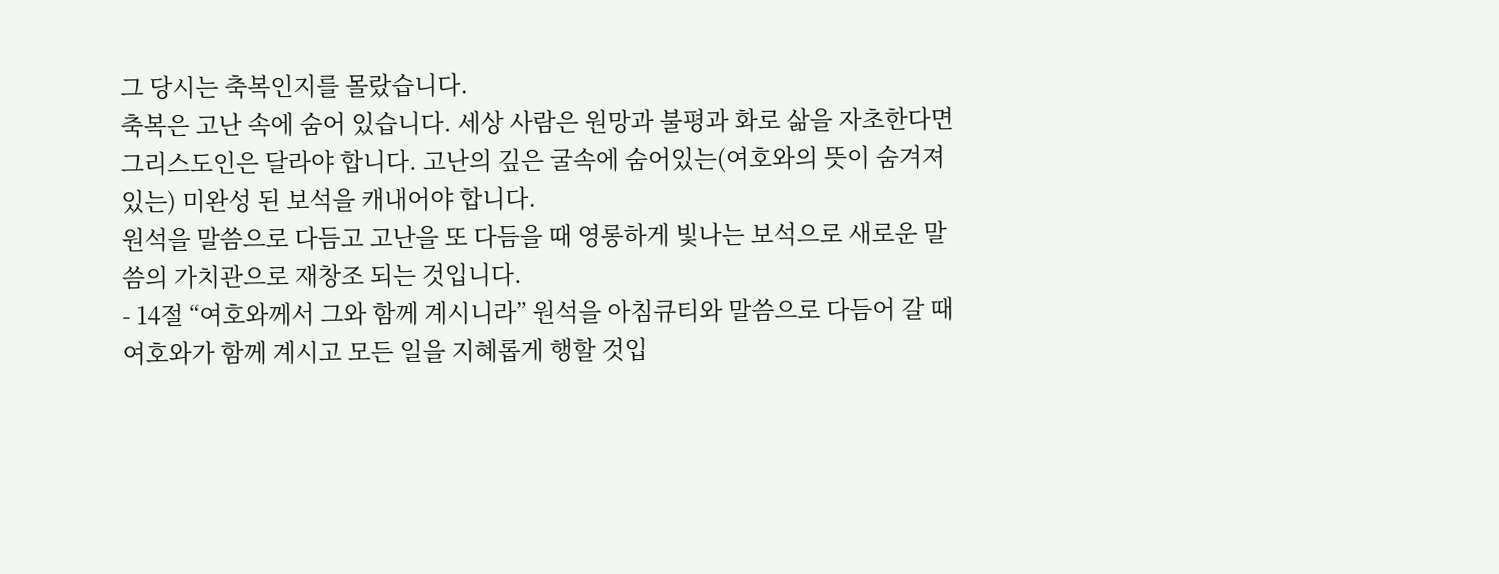그 당시는 축복인지를 몰랐습니다.
축복은 고난 속에 숨어 있습니다. 세상 사람은 원망과 불평과 화로 삶을 자초한다면 그리스도인은 달라야 합니다. 고난의 깊은 굴속에 숨어있는(여호와의 뜻이 숨겨져 있는) 미완성 된 보석을 캐내어야 합니다.
원석을 말씀으로 다듬고 고난을 또 다듬을 때 영롱하게 빛나는 보석으로 새로운 말씀의 가치관으로 재창조 되는 것입니다.
- 14절 “여호와께서 그와 함께 계시니라” 원석을 아침큐티와 말씀으로 다듬어 갈 때 여호와가 함께 계시고 모든 일을 지혜롭게 행할 것입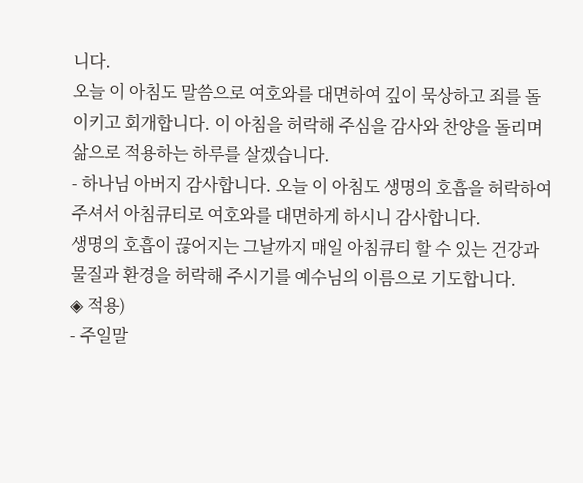니다.
오늘 이 아침도 말씀으로 여호와를 대면하여 깊이 묵상하고 죄를 돌이키고 회개합니다. 이 아침을 허락해 주심을 감사와 찬양을 돌리며 삶으로 적용하는 하루를 살겠습니다.
- 하나님 아버지 감사합니다. 오늘 이 아침도 생명의 호흡을 허락하여 주셔서 아침큐티로 여호와를 대면하게 하시니 감사합니다.
생명의 호흡이 끊어지는 그날까지 매일 아침큐티 할 수 있는 건강과 물질과 환경을 허락해 주시기를 예수님의 이름으로 기도합니다.
◈ 적용)
- 주일말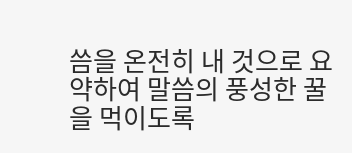씀을 온전히 내 것으로 요약하여 말씀의 풍성한 꿀을 먹이도록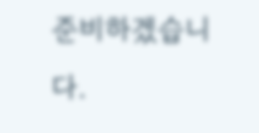준비하겠습니다.